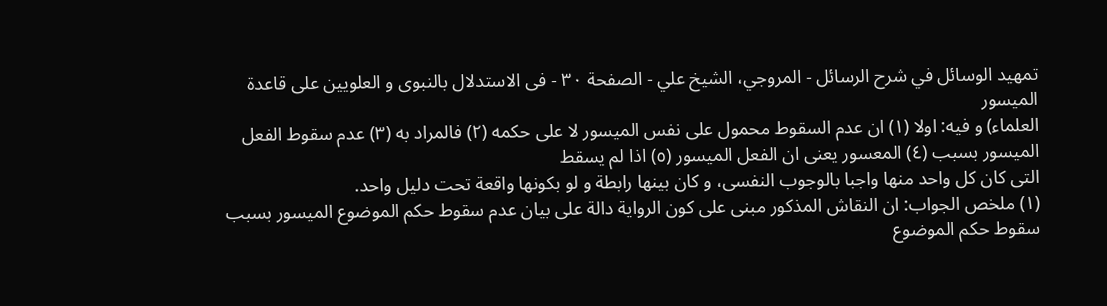تمهيد الوسائل في شرح الرسائل - المروجي، الشيخ علي - الصفحة ٣٠ - فى الاستدلال بالنبوى و العلويين على قاعدة الميسور
العلماء) و فيه: اولا (١) ان عدم السقوط محمول على نفس الميسور لا على حكمه (٢) فالمراد به (٣) عدم سقوط الفعل الميسور بسبب (٤) المعسور يعنى ان الفعل الميسور (٥) اذا لم يسقط
التى كان كل واحد منها واجبا بالوجوب النفسى، و كان بينها رابطة و لو بكونها واقعة تحت دليل واحد.
(١) ملخص الجواب: ان النقاش المذكور مبنى على كون الرواية دالة على بيان عدم سقوط حكم الموضوع الميسور بسبب سقوط حكم الموضوع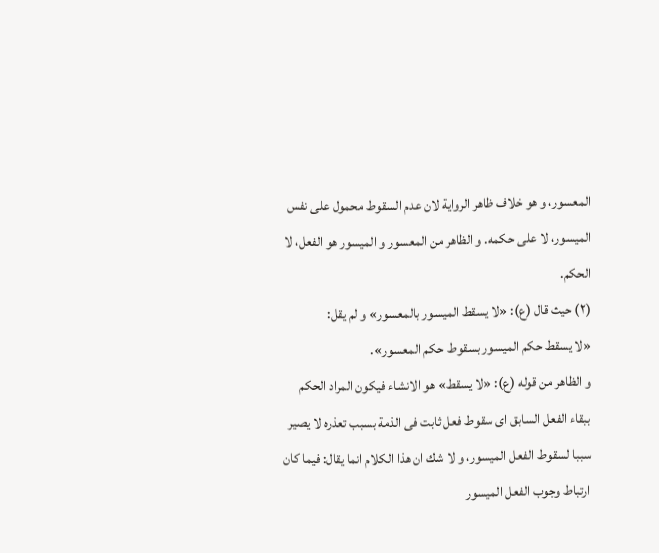المعسور، و هو خلاف ظاهر الرواية لان عدم السقوط محمول على نفس الميسور، لا على حكمه. و الظاهر من المعسور و الميسور هو الفعل، لا الحكم.
(٢) حيث قال (ع): «لا يسقط الميسور بالمعسور» و لم يقل:
«لا يسقط حكم الميسور بسقوط حكم المعسور».
و الظاهر من قوله (ع): «لا يسقط» هو الانشاء فيكون المراد الحكم ببقاء الفعل السابق اى سقوط فعل ثابت فى الذمة بسبب تعذره لا يصير سببا لسقوط الفعل الميسور، و لا شك ان هذا الكلام انما يقال: فيما كان ارتباط وجوب الفعل الميسور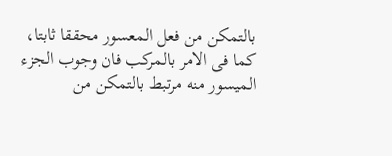بالتمكن من فعل المعسور محققا ثابتا، كما فى الامر بالمركب فان وجوب الجزء الميسور منه مرتبط بالتمكن من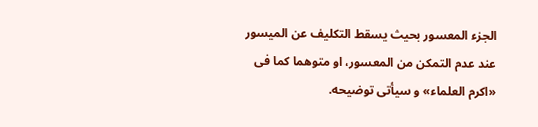الجزء المعسور بحيث يسقط التكليف عن الميسور عند عدم التمكن من المعسور، او متوهما كما فى «اكرم العلماء» و سيأتى توضيحه.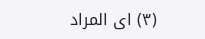(٣) اى المراد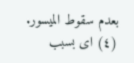بعدم سقوط الميسور.
(٤) اى بسبب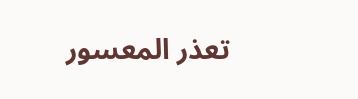تعذر المعسور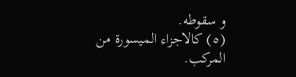و سقوطه.
(٥) كالاجزاء الميسورة من المركب.